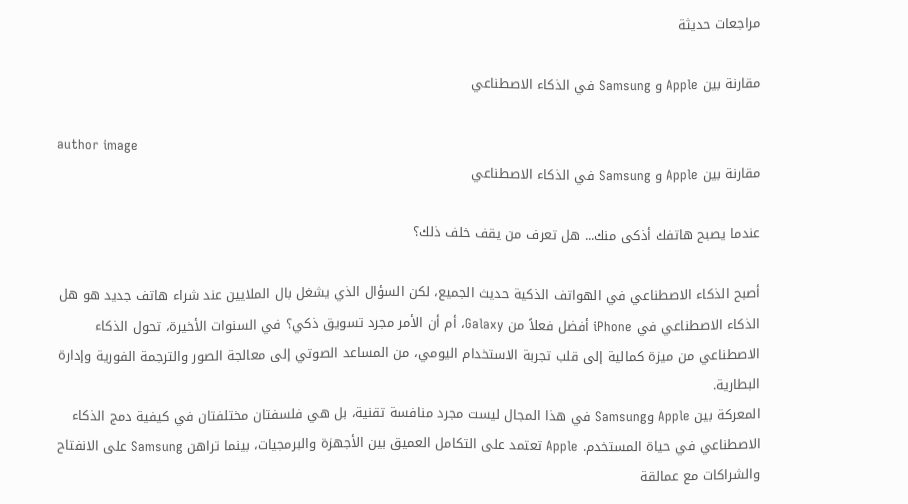مراجعات حديثة

مقارنة بين Apple و Samsung في الذكاء الاصطناعي

author image
مقارنة بين Apple و Samsung في الذكاء الاصطناعي

عندما يصبح هاتفك أذكى منك... هل تعرف من يقف خلف ذلك؟

أصبح الذكاء الاصطناعي في الهواتف الذكية حديث الجميع، لكن السؤال الذي يشغل بال الملايين عند شراء هاتف جديد هو هل الذكاء الاصطناعي في iPhone أفضل فعلاً من Galaxy، أم أن الأمر مجرد تسويق ذكي؟ في السنوات الأخيرة، تحول الذكاء الاصطناعي من ميزة كمالية إلى قلب تجربة الاستخدام اليومي، من المساعد الصوتي إلى معالجة الصور والترجمة الفورية وإدارة البطارية.
المعركة بين Apple وSamsung في هذا المجال ليست مجرد منافسة تقنية، بل هي فلسفتان مختلفتان في كيفية دمج الذكاء الاصطناعي في حياة المستخدم. Apple تعتمد على التكامل العميق بين الأجهزة والبرمجيات، بينما تراهن Samsung على الانفتاح والشراكات مع عمالقة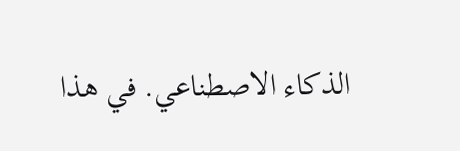الذكاء الاصطناعي. في هذا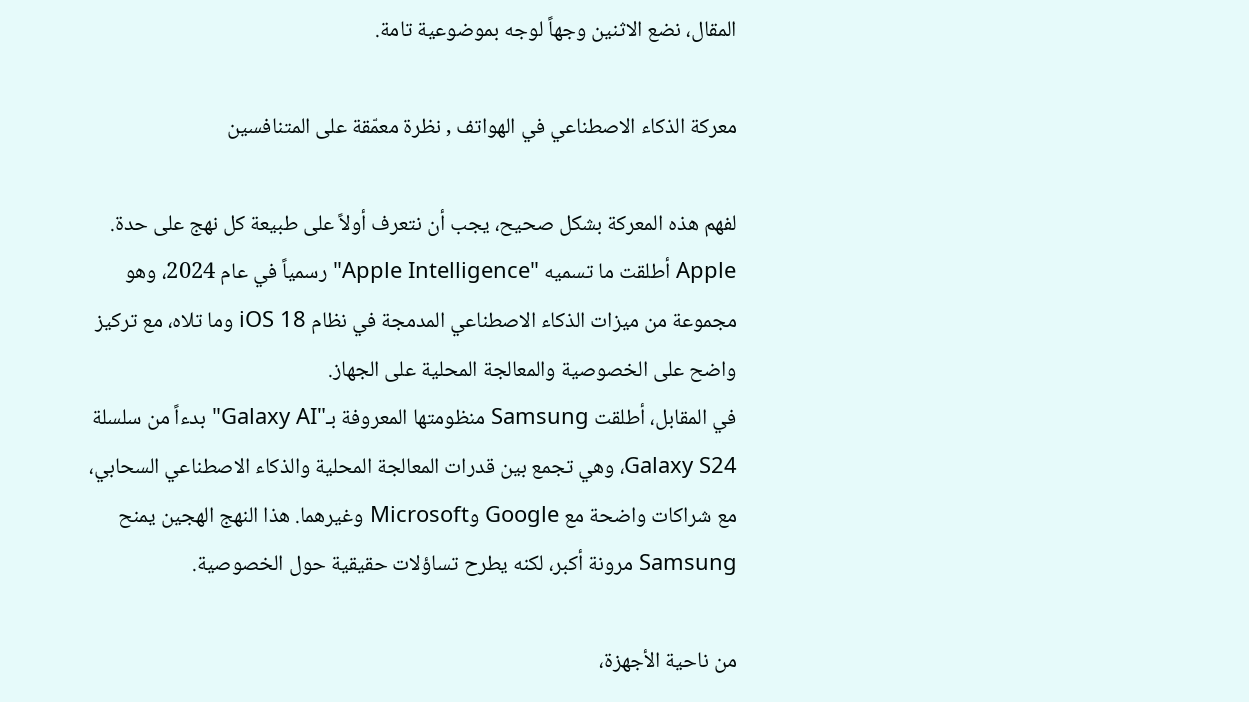المقال، نضع الاثنين وجهاً لوجه بموضوعية تامة.

معركة الذكاء الاصطناعي في الهواتف , نظرة معمّقة على المتنافسين

لفهم هذه المعركة بشكل صحيح، يجب أن نتعرف أولاً على طبيعة كل نهج على حدة. Apple أطلقت ما تسميه "Apple Intelligence" رسمياً في عام 2024، وهو مجموعة من ميزات الذكاء الاصطناعي المدمجة في نظام iOS 18 وما تلاه، مع تركيز واضح على الخصوصية والمعالجة المحلية على الجهاز.
في المقابل، أطلقت Samsung منظومتها المعروفة بـ"Galaxy AI" بدءاً من سلسلة Galaxy S24، وهي تجمع بين قدرات المعالجة المحلية والذكاء الاصطناعي السحابي، مع شراكات واضحة مع Google وMicrosoft وغيرهما. هذا النهج الهجين يمنح Samsung مرونة أكبر، لكنه يطرح تساؤلات حقيقية حول الخصوصية.

من ناحية الأجهزة،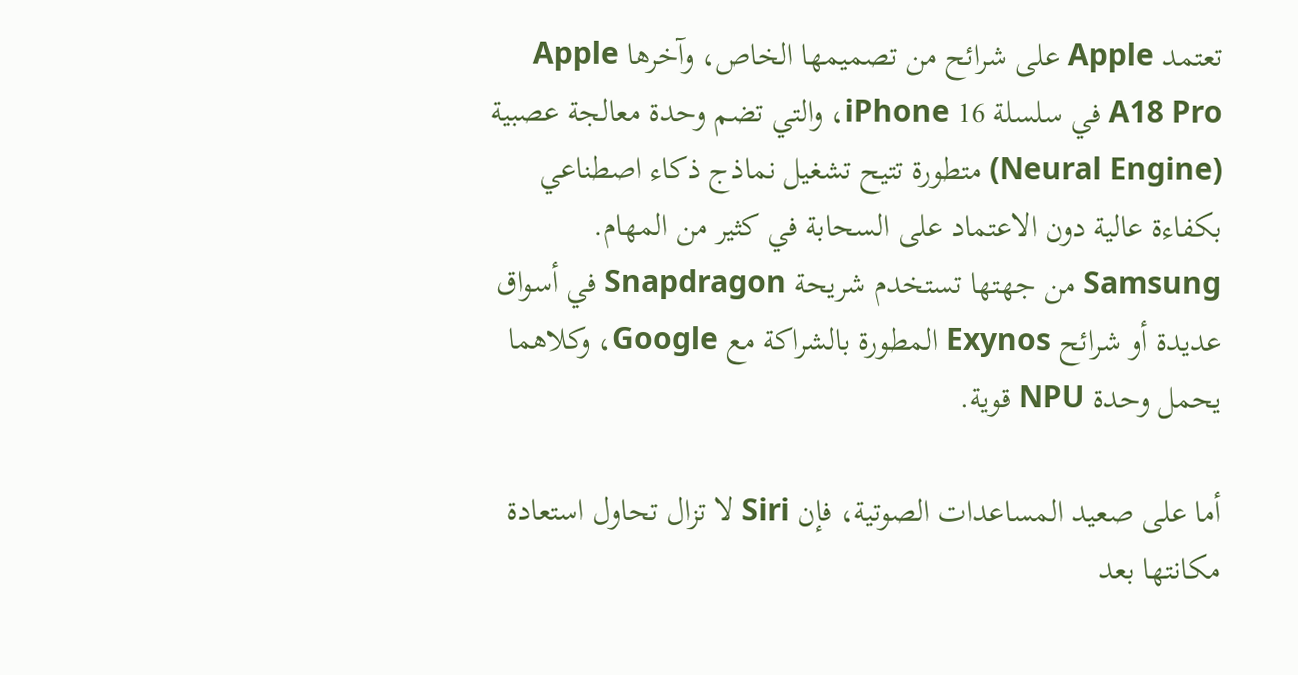تعتمد Apple على شرائح من تصميمها الخاص، وآخرها Apple A18 Pro في سلسلة iPhone 16، والتي تضم وحدة معالجة عصبية (Neural Engine) متطورة تتيح تشغيل نماذج ذكاء اصطناعي بكفاءة عالية دون الاعتماد على السحابة في كثير من المهام. Samsung من جهتها تستخدم شريحة Snapdragon في أسواق عديدة أو شرائح Exynos المطورة بالشراكة مع Google، وكلاهما يحمل وحدة NPU قوية.

أما على صعيد المساعدات الصوتية، فإن Siri لا تزال تحاول استعادة مكانتها بعد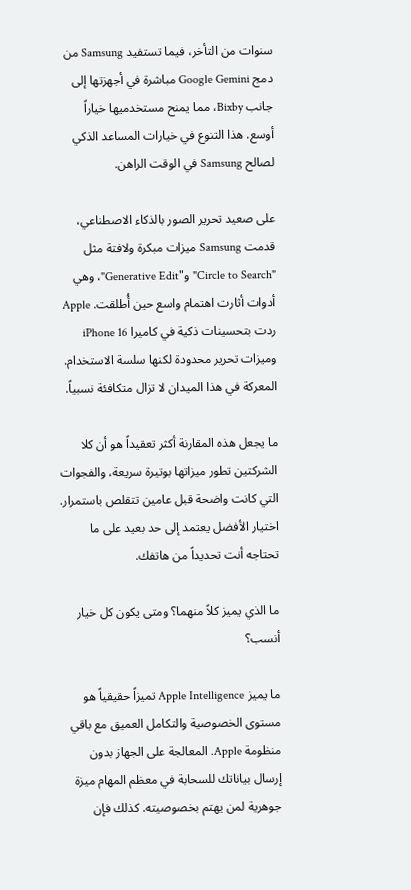سنوات من التأخر، فيما تستفيد Samsung من دمج Google Gemini مباشرة في أجهزتها إلى جانب Bixby، مما يمنح مستخدميها خياراً أوسع. هذا التنوع في خيارات المساعد الذكي لصالح Samsung في الوقت الراهن.

على صعيد تحرير الصور بالذكاء الاصطناعي، قدمت Samsung ميزات مبكرة ولافتة مثل "Circle to Search" و"Generative Edit"، وهي أدوات أثارت اهتمام واسع حين أُطلقت. Apple ردت بتحسينات ذكية في كاميرا iPhone 16 وميزات تحرير محدودة لكنها سلسة الاستخدام. المعركة في هذا الميدان لا تزال متكافئة نسبياً.

ما يجعل هذه المقارنة أكثر تعقيداً هو أن كلا الشركتين تطور ميزاتها بوتيرة سريعة، والفجوات التي كانت واضحة قبل عامين تتقلص باستمرار. اختيار الأفضل يعتمد إلى حد بعيد على ما تحتاجه أنت تحديداً من هاتفك.

ما الذي يميز كلاً منهما؟ ومتى يكون كل خيار أنسب؟

ما يميز Apple Intelligence تميزاً حقيقياً هو مستوى الخصوصية والتكامل العميق مع باقي منظومة Apple. المعالجة على الجهاز بدون إرسال بياناتك للسحابة في معظم المهام ميزة جوهرية لمن يهتم بخصوصيته. كذلك فإن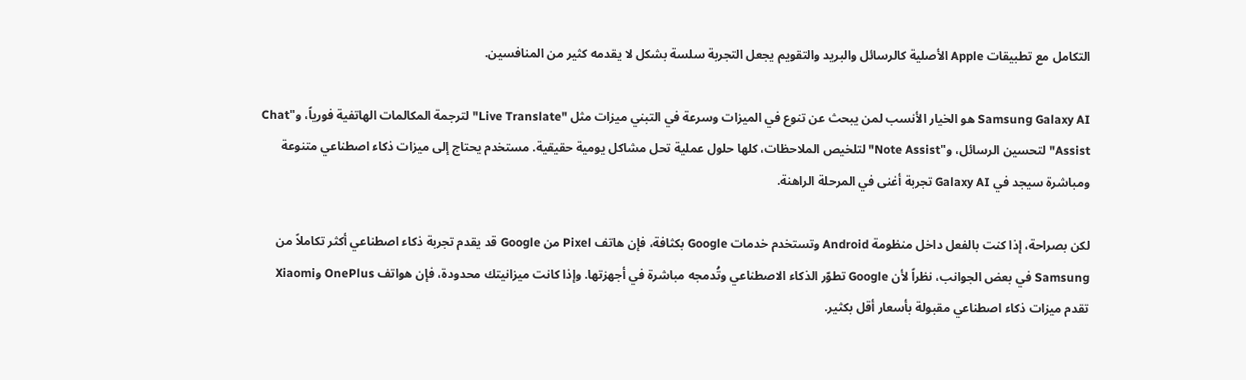التكامل مع تطبيقات Apple الأصلية كالرسائل والبريد والتقويم يجعل التجربة سلسة بشكل لا يقدمه كثير من المنافسين.

Samsung Galaxy AI هو الخيار الأنسب لمن يبحث عن تنوع في الميزات وسرعة في التبني ميزات مثل "Live Translate" لترجمة المكالمات الهاتفية فورياً، و"Chat Assist" لتحسين الرسائل، و"Note Assist" لتلخيص الملاحظات، كلها حلول عملية تحل مشاكل يومية حقيقية. مستخدم يحتاج إلى ميزات ذكاء اصطناعي متنوعة ومباشرة سيجد في Galaxy AI تجربة أغنى في المرحلة الراهنة.

لكن بصراحة، إذا كنت بالفعل داخل منظومة Android وتستخدم خدمات Google بكثافة، فإن هاتف Pixel من Google قد يقدم تجربة ذكاء اصطناعي أكثر تكاملاً من Samsung في بعض الجوانب، نظراً لأن Google تطوّر الذكاء الاصطناعي وتُدمجه مباشرة في أجهزتها. وإذا كانت ميزانيتك محدودة، فإن هواتف OnePlus وXiaomi تقدم ميزات ذكاء اصطناعي مقبولة بأسعار أقل بكثير.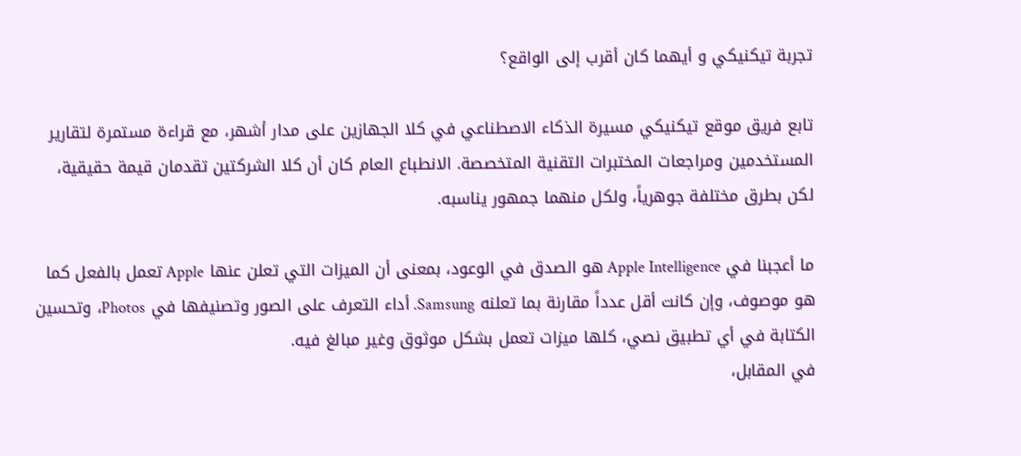تجربة تيكنيكي و أيهما كان أقرب إلى الواقع؟

تابع فريق موقع تيكنيكي مسيرة الذكاء الاصطناعي في كلا الجهازين على مدار أشهر، مع قراءة مستمرة لتقارير المستخدمين ومراجعات المختبرات التقنية المتخصصة. الانطباع العام كان أن كلا الشركتين تقدمان قيمة حقيقية، لكن بطرق مختلفة جوهرياً، ولكل منهما جمهور يناسبه.

ما أعجبنا في Apple Intelligence هو الصدق في الوعود، بمعنى أن الميزات التي تعلن عنها Apple تعمل بالفعل كما هو موصوف، وإن كانت أقل عدداً مقارنة بما تعلنه Samsung. أداء التعرف على الصور وتصنيفها في Photos، وتحسين الكتابة في أي تطبيق نصي، كلها ميزات تعمل بشكل موثوق وغير مبالغ فيه.
في المقابل،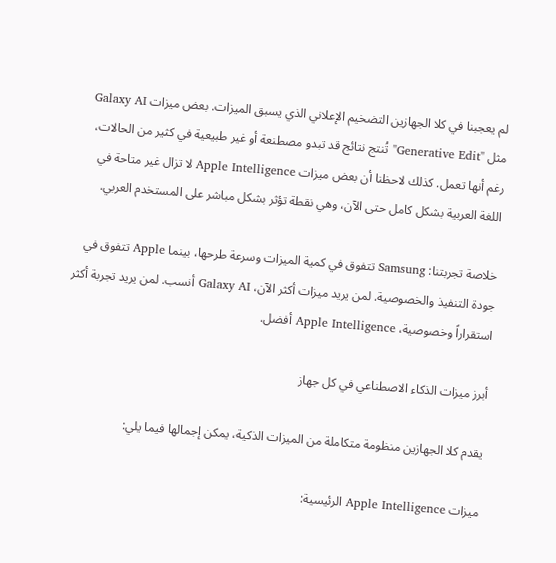لم يعجبنا في كلا الجهازين التضخيم الإعلاني الذي يسبق الميزات. بعض ميزات Galaxy AI مثل "Generative Edit" تُنتج نتائج قد تبدو مصطنعة أو غير طبيعية في كثير من الحالات، رغم أنها تعمل. كذلك لاحظنا أن بعض ميزات Apple Intelligence لا تزال غير متاحة في اللغة العربية بشكل كامل حتى الآن، وهي نقطة تؤثر بشكل مباشر على المستخدم العربي.

خلاصة تجربتنا: Samsung تتفوق في كمية الميزات وسرعة طرحها، بينما Apple تتفوق في جودة التنفيذ والخصوصية. لمن يريد ميزات أكثر الآن، Galaxy AI أنسب. لمن يريد تجربة أكثر استقراراً وخصوصية، Apple Intelligence أفضل.

أبرز ميزات الذكاء الاصطناعي في كل جهاز

يقدم كلا الجهازين منظومة متكاملة من الميزات الذكية، يمكن إجمالها فيما يلي:

ميزات Apple Intelligence الرئيسية: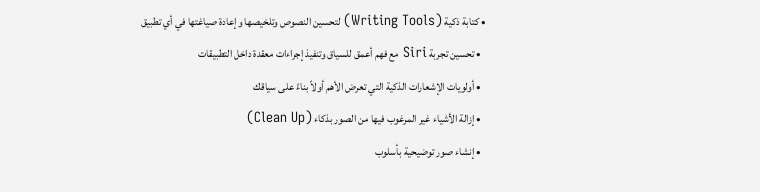• كتابة ذكية (Writing Tools) لتحسين النصوص وتلخيصها وإعادة صياغتها في أي تطبيق
  • تحسين تجربة Siri مع فهم أعمق للسياق وتنفيذ إجراءات معقدة داخل التطبيقات
  • أولويات الإشعارات الذكية التي تعرض الأهم أولاً بناءً على سياقك
  • إزالة الأشياء غير المرغوب فيها من الصور بذكاء (Clean Up)
  • إنشاء صور توضيحية بأسلوب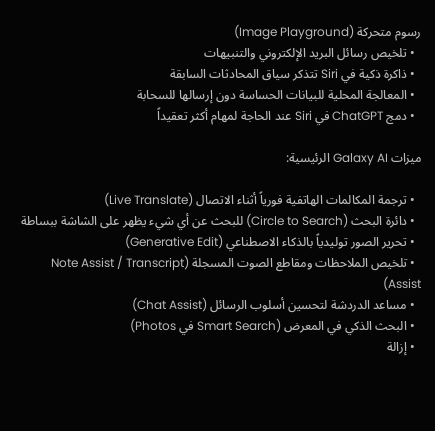رسوم متحركة (Image Playground)
  • تلخيص رسائل البريد الإلكتروني والتنبيهات
  • ذاكرة ذكية في Siri تتذكر سياق المحادثات السابقة
  • المعالجة المحلية للبيانات الحساسة دون إرسالها للسحابة
  • دمج ChatGPT في Siri عند الحاجة لمهام أكثر تعقيداً

ميزات Galaxy AI الرئيسية:

  • ترجمة المكالمات الهاتفية فورياً أثناء الاتصال (Live Translate)
  • دائرة البحث (Circle to Search) للبحث عن أي شيء يظهر على الشاشة ببساطة
  • تحرير الصور توليدياً بالذكاء الاصطناعي (Generative Edit)
  • تلخيص الملاحظات ومقاطع الصوت المسجلة (Note Assist / Transcript Assist)
  • مساعد الدردشة لتحسين أسلوب الرسائل (Chat Assist)
  • البحث الذكي في المعرض (Smart Search في Photos)
  • إزالة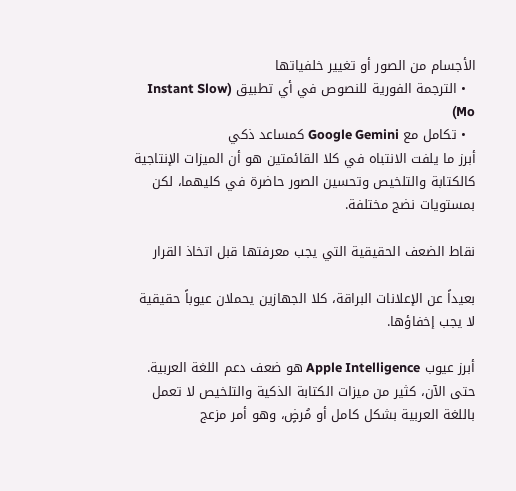الأجسام من الصور أو تغيير خلفياتها
  • الترجمة الفورية للنصوص في أي تطبيق (Instant Slow Mo)
  • تكامل مع Google Gemini كمساعد ذكي
أبرز ما يلفت الانتباه في كلا القائمتين هو أن الميزات الإنتاجية كالكتابة والتلخيص وتحسين الصور حاضرة في كليهما، لكن بمستويات نضج مختلفة.

نقاط الضعف الحقيقية التي يجب معرفتها قبل اتخاذ القرار

بعيداً عن الإعلانات البراقة، كلا الجهازين يحملان عيوباً حقيقية لا يجب إخفاؤها.

أبرز عيوب Apple Intelligence هو ضعف دعم اللغة العربية. حتى الآن، كثير من ميزات الكتابة الذكية والتلخيص لا تعمل باللغة العربية بشكل كامل أو مُرضٍ، وهو أمر مزعج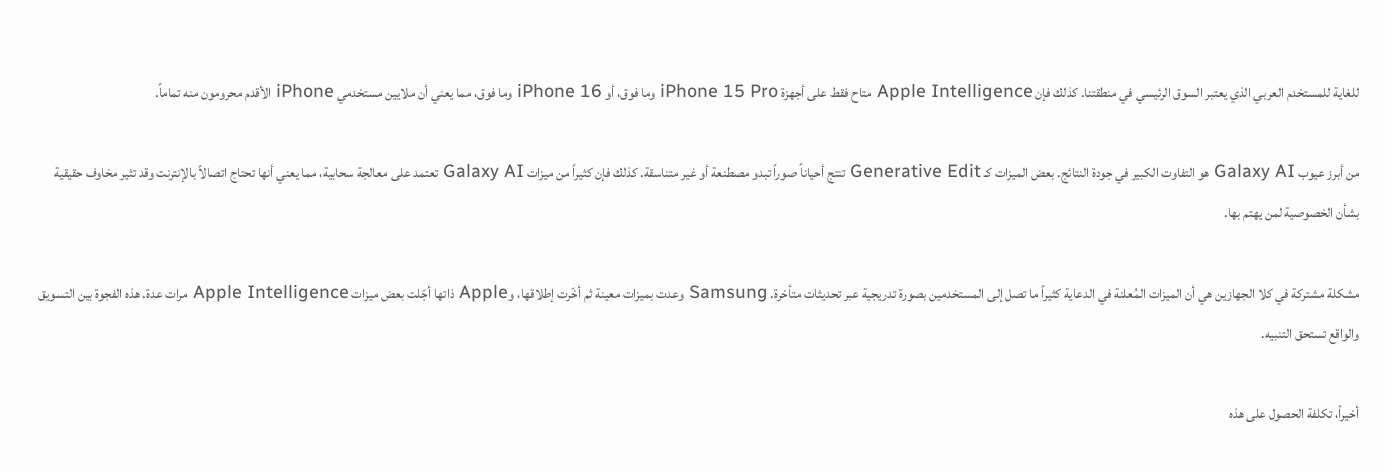للغاية للمستخدم العربي الذي يعتبر السوق الرئيسي في منطقتنا. كذلك فإن Apple Intelligence متاح فقط على أجهزة iPhone 15 Pro وما فوق، أو iPhone 16 وما فوق، مما يعني أن ملايين مستخدمي iPhone الأقدم محرومون منه تماماً.

من أبرز عيوب Galaxy AI هو التفاوت الكبير في جودة النتائج. بعض الميزات كـ Generative Edit تنتج أحياناً صوراً تبدو مصطنعة أو غير متناسقة. كذلك فإن كثيراً من ميزات Galaxy AI تعتمد على معالجة سحابية، مما يعني أنها تحتاج اتصالاً بالإنترنت وقد تثير مخاوف حقيقية بشأن الخصوصية لمن يهتم بها.

مشكلة مشتركة في كلا الجهازين هي أن الميزات المُعلنة في الدعاية كثيراً ما تصل إلى المستخدمين بصورة تدريجية عبر تحديثات متأخرة. Samsung وعدت بميزات معينة ثم أخّرت إطلاقها، وApple ذاتها أجّلت بعض ميزات Apple Intelligence مرات عدة. هذه الفجوة بين التسويق والواقع تستحق التنبيه.

أخيراً، تكلفة الحصول على هذه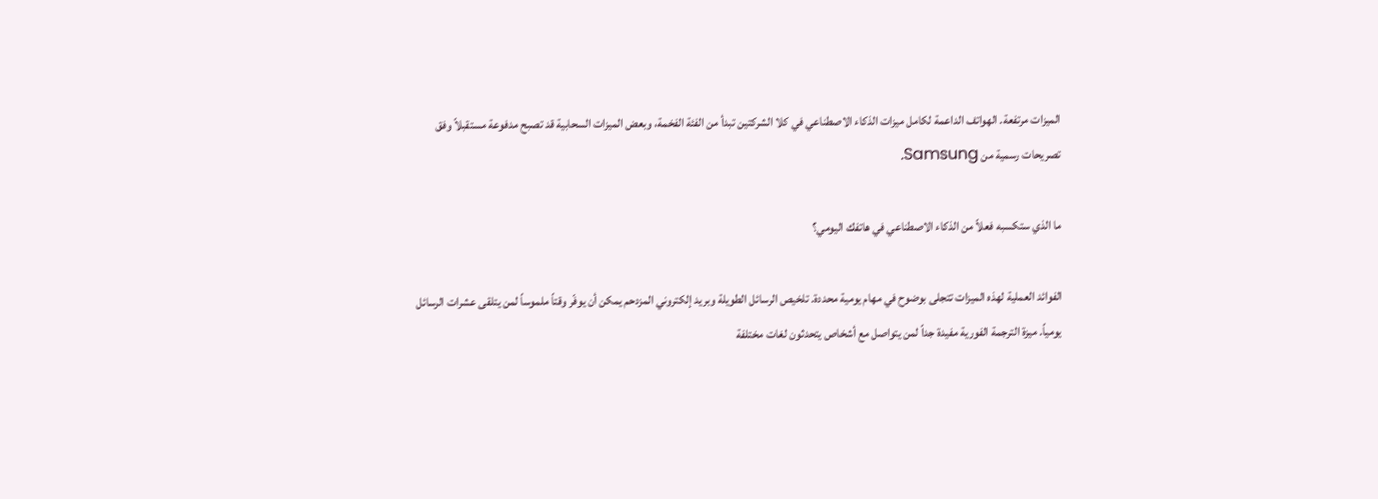الميزات مرتفعة. الهواتف الداعمة لكامل ميزات الذكاء الاصطناعي في كلا الشركتين تبدأ من الفئة الفخمة، وبعض الميزات السحابية قد تصبح مدفوعة مستقبلاً وفق تصريحات رسمية من Samsung.

ما الذي ستكسبه فعلاً من الذكاء الاصطناعي في هاتفك اليومي؟

الفوائد العملية لهذه الميزات تتجلى بوضوح في مهام يومية محددة. تلخيص الرسائل الطويلة وبريد إلكتروني المزدحم يمكن أن يوفّر وقتاً ملموساً لمن يتلقى عشرات الرسائل يومياً. ميزة الترجمة الفورية مفيدة جداً لمن يتواصل مع أشخاص يتحدثون لغات مختلفة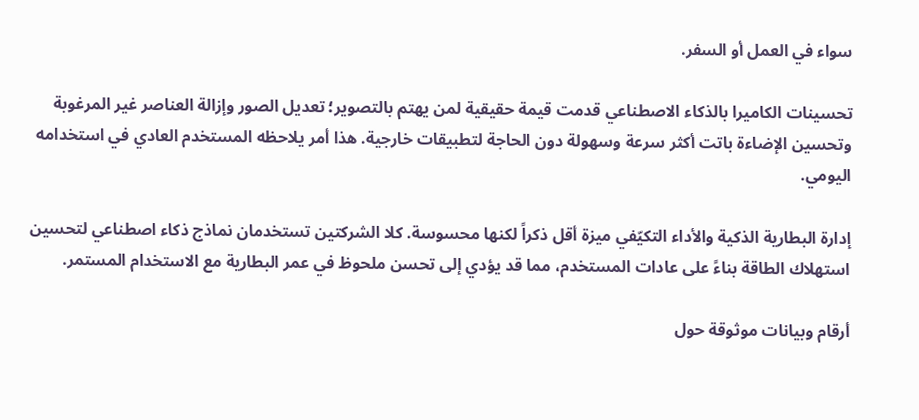سواء في العمل أو السفر.

تحسينات الكاميرا بالذكاء الاصطناعي قدمت قيمة حقيقية لمن يهتم بالتصوير؛ تعديل الصور وإزالة العناصر غير المرغوبة وتحسين الإضاءة باتت أكثر سرعة وسهولة دون الحاجة لتطبيقات خارجية. هذا أمر يلاحظه المستخدم العادي في استخدامه اليومي.

إدارة البطارية الذكية والأداء التكيّفي ميزة أقل ذكراً لكنها محسوسة. كلا الشركتين تستخدمان نماذج ذكاء اصطناعي لتحسين استهلاك الطاقة بناءً على عادات المستخدم، مما قد يؤدي إلى تحسن ملحوظ في عمر البطارية مع الاستخدام المستمر.

أرقام وبيانات موثوقة حول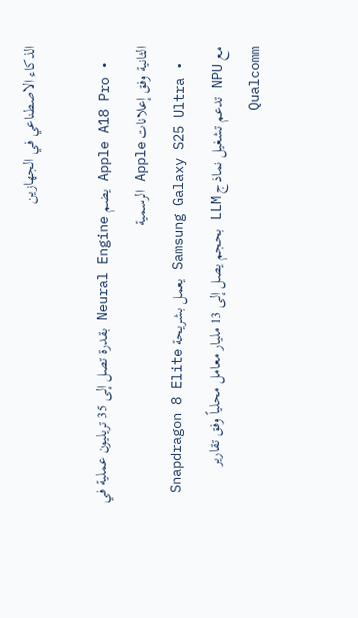الذكاء الاصطناعي في الجهازين

  • Apple A18 Pro يضم Neural Engine بقدرة تصل إلى 35 تريليون عملية في الثانية وفق إعلانات Apple الرسمية
  • Samsung Galaxy S25 Ultra يعمل بشريحة Snapdragon 8 Elite مع NPU تدعم تشغيل نماذج LLM بحجم يصل إلى 13 مليار معامل محلياً وفق تقارير Qualcomm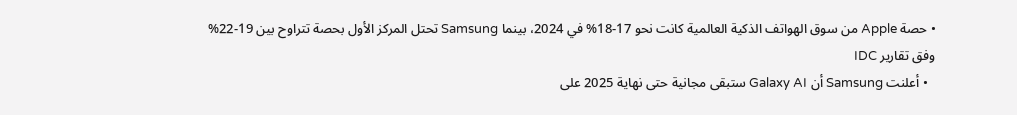• حصة Apple من سوق الهواتف الذكية العالمية كانت نحو 17-18% في 2024، بينما Samsung تحتل المركز الأول بحصة تتراوح بين 19-22% وفق تقارير IDC
  • أعلنت Samsung أن Galaxy AI ستبقى مجانية حتى نهاية 2025 على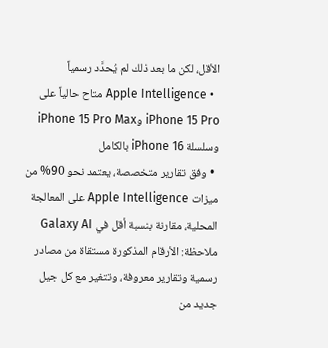الأقل، لكن ما بعد ذلك لم يُحدَّد رسمياً
  • Apple Intelligence متاح حالياً على iPhone 15 Pro وiPhone 15 Pro Max وسلسلة iPhone 16 بالكامل
  • وفق تقارير متخصصة، يعتمد نحو 90% من ميزات Apple Intelligence على المعالجة المحلية، مقارنة بنسبة أقل في Galaxy AI
ملاحظة: الأرقام المذكورة مستقاة من مصادر رسمية وتقارير معروفة، وتتغير مع كل جيل جديد من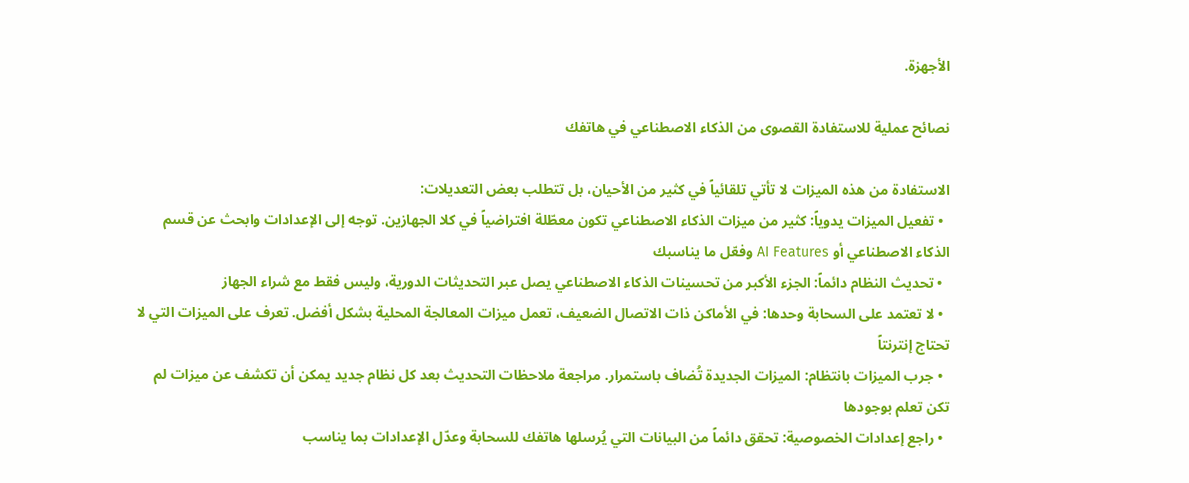الأجهزة.

نصائح عملية للاستفادة القصوى من الذكاء الاصطناعي في هاتفك

الاستفادة من هذه الميزات لا تأتي تلقائياً في كثير من الأحيان، بل تتطلب بعض التعديلات:
  • تفعيل الميزات يدوياً: كثير من ميزات الذكاء الاصطناعي تكون معطّلة افتراضياً في كلا الجهازين. توجه إلى الإعدادات وابحث عن قسم الذكاء الاصطناعي أو AI Features وفعّل ما يناسبك
  • تحديث النظام دائماً: الجزء الأكبر من تحسينات الذكاء الاصطناعي يصل عبر التحديثات الدورية، وليس فقط مع شراء الجهاز
  • لا تعتمد على السحابة وحدها: في الأماكن ذات الاتصال الضعيف، تعمل ميزات المعالجة المحلية بشكل أفضل. تعرف على الميزات التي لا تحتاج إنترنتاً
  • جرب الميزات بانتظام: الميزات الجديدة تُضاف باستمرار. مراجعة ملاحظات التحديث بعد كل نظام جديد يمكن أن تكشف عن ميزات لم تكن تعلم بوجودها
  • راجع إعدادات الخصوصية: تحقق دائماً من البيانات التي يُرسلها هاتفك للسحابة وعدّل الإعدادات بما يناسب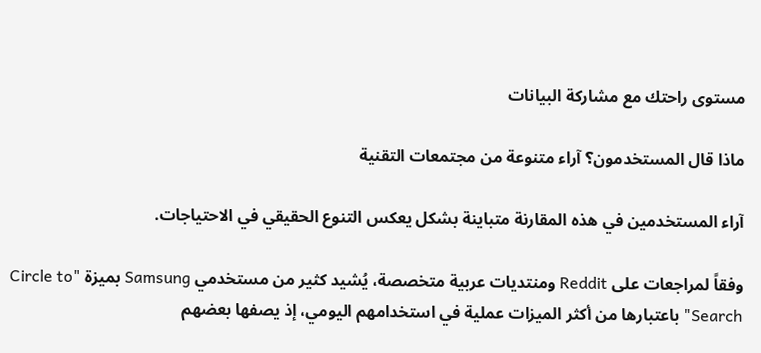مستوى راحتك مع مشاركة البيانات

ماذا قال المستخدمون؟ آراء متنوعة من مجتمعات التقنية

آراء المستخدمين في هذه المقارنة متباينة بشكل يعكس التنوع الحقيقي في الاحتياجات.

وفقاً لمراجعات على Reddit ومنتديات عربية متخصصة، يُشيد كثير من مستخدمي Samsung بميزة "Circle to Search" باعتبارها من أكثر الميزات عملية في استخدامهم اليومي، إذ يصفها بعضهم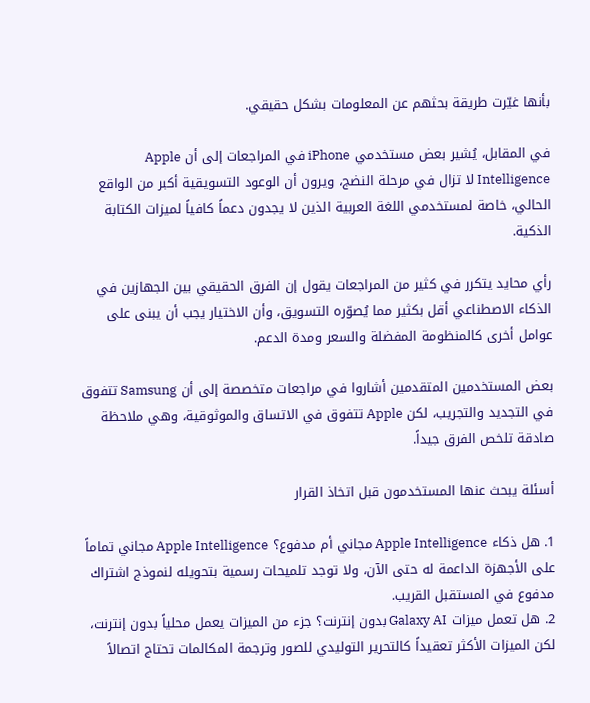بأنها غيّرت طريقة بحثهم عن المعلومات بشكل حقيقي.

في المقابل، يُشير بعض مستخدمي iPhone في المراجعات إلى أن Apple Intelligence لا تزال في مرحلة النضج، ويرون أن الوعود التسويقية أكبر من الواقع الحالي، خاصة لمستخدمي اللغة العربية الذين لا يجدون دعماً كافياً لميزات الكتابة الذكية.

رأي محايد يتكرر في كثير من المراجعات يقول إن الفرق الحقيقي بين الجهازين في الذكاء الاصطناعي أقل بكثير مما يُصوّره التسويق، وأن الاختيار يجب أن يبنى على عوامل أخرى كالمنظومة المفضلة والسعر ومدة الدعم.

بعض المستخدمين المتقدمين أشاروا في مراجعات متخصصة إلى أن Samsung تتفوق في التجديد والتجريب، لكن Apple تتفوق في الاتساق والموثوقية، وهي ملاحظة صادقة تلخص الفرق جيداً.

أسئلة يبحث عنها المستخدمون قبل اتخاذ القرار

1. هل ذكاء Apple Intelligence مجاني أم مدفوع؟ Apple Intelligence مجاني تماماً على الأجهزة الداعمة له حتى الآن، ولا توجد تلميحات رسمية بتحويله لنموذج اشتراك مدفوع في المستقبل القريب.
2. هل تعمل ميزات Galaxy AI بدون إنترنت؟ جزء من الميزات يعمل محلياً بدون إنترنت، لكن الميزات الأكثر تعقيداً كالتحرير التوليدي للصور وترجمة المكالمات تحتاج اتصالاً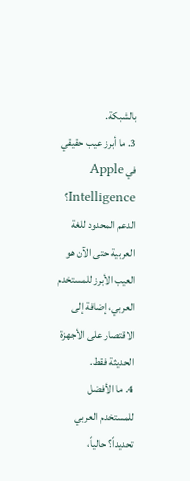بالشبكة.
3. ما أبرز عيب حقيقي في Apple Intelligence؟ الدعم المحدود للغة العربية حتى الآن هو العيب الأبرز للمستخدم العربي، إضافة إلى الاقتصار على الأجهزة الحديثة فقط.
4. ما الأفضل للمستخدم العربي تحديداً؟ حالياً،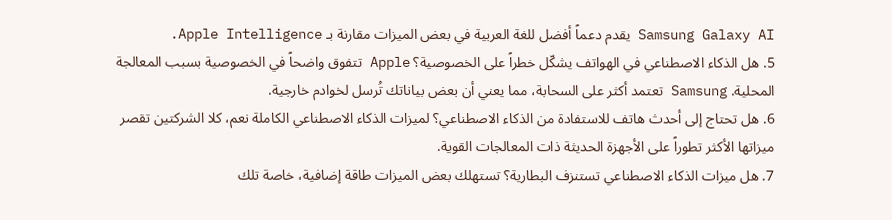Samsung Galaxy AI يقدم دعماً أفضل للغة العربية في بعض الميزات مقارنة بـ Apple Intelligence.
5. هل الذكاء الاصطناعي في الهواتف يشكّل خطراً على الخصوصية؟ Apple تتفوق واضحاً في الخصوصية بسبب المعالجة المحلية. Samsung تعتمد أكثر على السحابة، مما يعني أن بعض بياناتك تُرسل لخوادم خارجية.
6. هل تحتاج إلى أحدث هاتف للاستفادة من الذكاء الاصطناعي؟ لميزات الذكاء الاصطناعي الكاملة نعم، كلا الشركتين تقصر ميزاتها الأكثر تطوراً على الأجهزة الحديثة ذات المعالجات القوية.
7. هل ميزات الذكاء الاصطناعي تستنزف البطارية؟ تستهلك بعض الميزات طاقة إضافية، خاصة تلك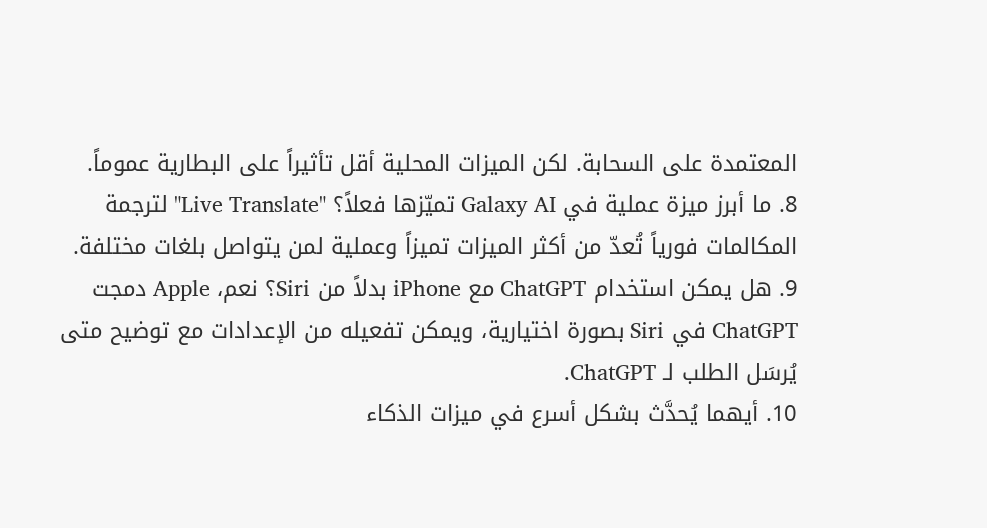المعتمدة على السحابة. لكن الميزات المحلية أقل تأثيراً على البطارية عموماً.
8. ما أبرز ميزة عملية في Galaxy AI تميّزها فعلاً؟ "Live Translate" لترجمة المكالمات فورياً تُعدّ من أكثر الميزات تميزاً وعملية لمن يتواصل بلغات مختلفة.
9. هل يمكن استخدام ChatGPT مع iPhone بدلاً من Siri؟ نعم، Apple دمجت ChatGPT في Siri بصورة اختيارية، ويمكن تفعيله من الإعدادات مع توضيح متى يُرسَل الطلب لـ ChatGPT.
10. أيهما يُحدَّث بشكل أسرع في ميزات الذكاء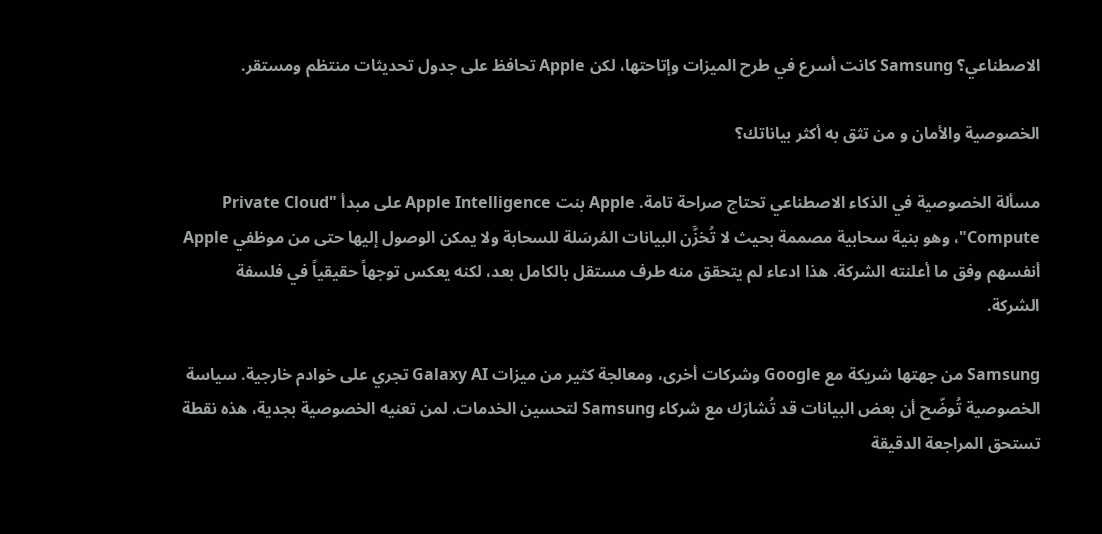الاصطناعي؟ Samsung كانت أسرع في طرح الميزات وإتاحتها، لكن Apple تحافظ على جدول تحديثات منتظم ومستقر.

الخصوصية والأمان و من تثق به أكثر بياناتك؟

مسألة الخصوصية في الذكاء الاصطناعي تحتاج صراحة تامة. Apple بنت Apple Intelligence على مبدأ "Private Cloud Compute"، وهو بنية سحابية مصممة بحيث لا تُخزَّن البيانات المُرسَلة للسحابة ولا يمكن الوصول إليها حتى من موظفي Apple أنفسهم وفق ما أعلنته الشركة. هذا ادعاء لم يتحقق منه طرف مستقل بالكامل بعد، لكنه يعكس توجهاً حقيقياً في فلسفة الشركة.

Samsung من جهتها شريكة مع Google وشركات أخرى، ومعالجة كثير من ميزات Galaxy AI تجري على خوادم خارجية. سياسة الخصوصية تُوضّح أن بعض البيانات قد تُشارَك مع شركاء Samsung لتحسين الخدمات. لمن تعنيه الخصوصية بجدية، هذه نقطة تستحق المراجعة الدقيقة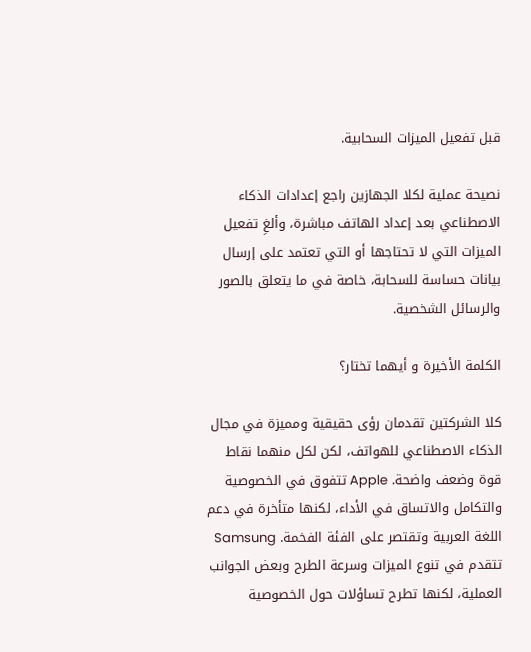قبل تفعيل الميزات السحابية.

نصيحة عملية لكلا الجهازين راجع إعدادات الذكاء الاصطناعي بعد إعداد الهاتف مباشرة، وألغِ تفعيل الميزات التي لا تحتاجها أو التي تعتمد على إرسال بيانات حساسة للسحابة، خاصة في ما يتعلق بالصور والرسائل الشخصية.

الكلمة الأخيرة و أيهما تختار؟

كلا الشركتين تقدمان رؤى حقيقية ومميزة في مجال الذكاء الاصطناعي للهواتف، لكن لكل منهما نقاط قوة وضعف واضحة. Apple تتفوق في الخصوصية والتكامل والاتساق في الأداء، لكنها متأخرة في دعم اللغة العربية وتقتصر على الفئة الفخمة. Samsung تتقدم في تنوع الميزات وسرعة الطرح وبعض الجوانب العملية، لكنها تطرح تساؤلات حول الخصوصية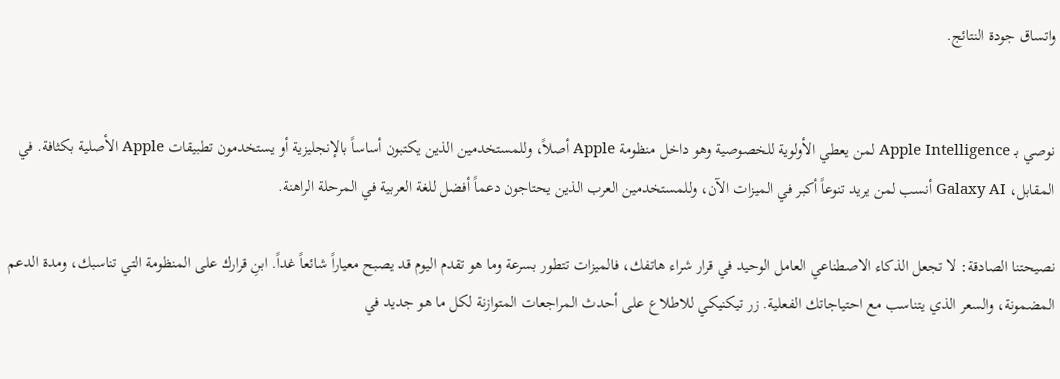واتساق جودة النتائج.


نوصي بـ Apple Intelligence لمن يعطي الأولوية للخصوصية وهو داخل منظومة Apple أصلاً، وللمستخدمين الذين يكتبون أساساً بالإنجليزية أو يستخدمون تطبيقات Apple الأصلية بكثافة. في المقابل، Galaxy AI أنسب لمن يريد تنوعاً أكبر في الميزات الآن، وللمستخدمين العرب الذين يحتاجون دعماً أفضل للغة العربية في المرحلة الراهنة.

نصيحتنا الصادقة: لا تجعل الذكاء الاصطناعي العامل الوحيد في قرار شراء هاتفك، فالميزات تتطور بسرعة وما هو تقدم اليوم قد يصبح معياراً شائعاً غداً. ابنِ قرارك على المنظومة التي تناسبك، ومدة الدعم المضمونة، والسعر الذي يتناسب مع احتياجاتك الفعلية. زر تيكنيكي للاطلاع على أحدث المراجعات المتوازنة لكل ما هو جديد في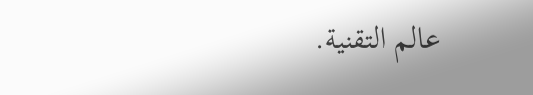عالم التقنية.